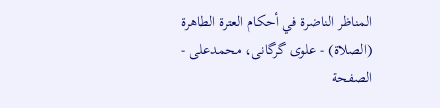المناظر الناضرة في أحکام العترة الطاهرة (الصلاة) - علوی گرگانی، محمدعلی - الصفحة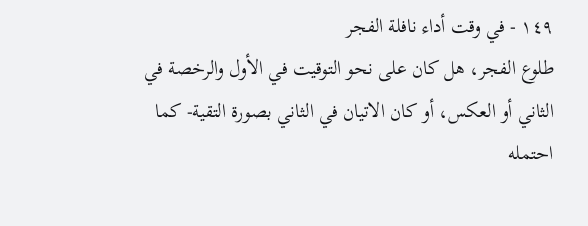١٤٩ - في وقت أداء نافلة الفجر
طلوع الفجر، هل كان على نحو التوقيت في الأول والرخصة في الثاني أو العكس، أو كان الاتيان في الثاني بصورة التقية- كما احتمله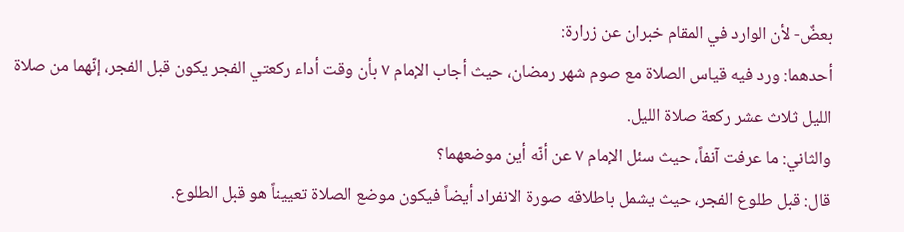بعضٌ- لأن الوارد في المقام خبران عن زرارة:
أحدهما: ورد فيه قياس الصلاة مع صوم شهر رمضان، حيث أجاب الإمام ٧ بأن وقت أداء ركعتي الفجر يكون قبل الفجر، إنّهما من صلاة الليل ثلاث عشر ركعة صلاة الليل.
والثاني: ما عرفت آنفاً، حيث سئل الإمام ٧ عن أنّه أين موضعهما؟
قال: قبل طلوع الفجر، حيث يشمل باطلاقه صورة الانفراد أيضاً فيكون موضع الصلاة تعييناً هو قبل الطلوع.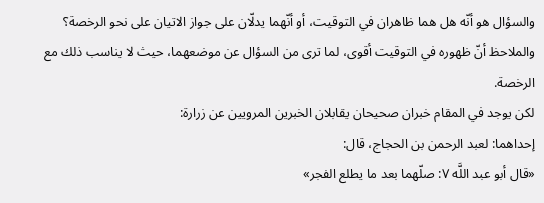والسؤال هو أنّه هل هما ظاهران في التوقيت، أو أنّهما يدلّان على جواز الاتيان على نحو الرخصة؟
والملاحظ أنّ ظهوره في التوقيت أقوى، لما ترى من السؤال عن موضعهما، حيث لا يناسب ذلك مع الرخصة.
لكن يوجد في المقام خبران صحيحان يقابلان الخبرين المرويين عن زرارة:
إحداهما: لعبد الرحمن بن الحجاج، قال:
«قال أبو عبد اللَّه ٧: صلّهما بعد ما يطلع الفجر»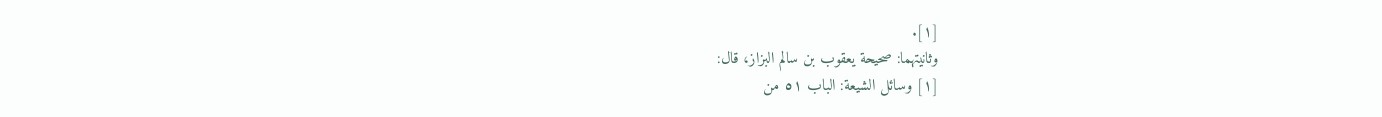[١].
وثانيتهما: صحيحة يعقوب بن سالم البزاز، قال:
[١] وسائل الشيعة: الباب ٥١ من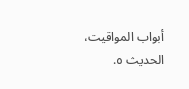أبواب المواقيت، الحديث ٥.